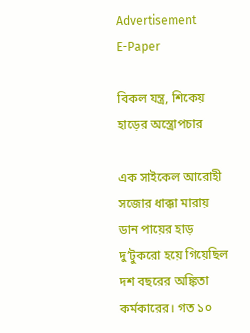Advertisement
E-Paper

বিকল যন্ত্র, শিকেয় হাড়ের অস্ত্রোপচার

এক সাইকেল আরোহী সজোর ধাক্কা মারায় ডান পায়ের হাড় দু’টুকরো হয়ে গিয়েছিল দশ বছরের অঙ্কিতা কর্মকারের। গত ১০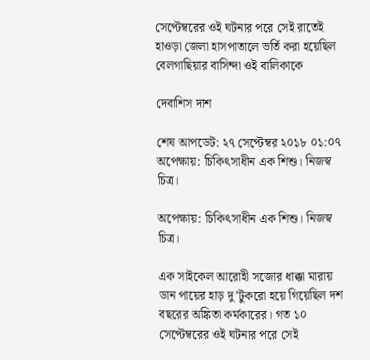সেপ্টেম্বরের ওই ঘটনার পরে সেই রাতেই হাওড়া জেলা হাসপাতালে ভর্তি করা হয়েছিল বেলগাছিয়ার বাসিন্দা ওই বালিকাকে

দেবাশিস দাশ

শেষ আপডেট: ২৭ সেপ্টেম্বর ২০১৮ ০১:০৭
অপেক্ষায়: চিকিৎসাধীন এক শিশু। নিজস্ব চিত্র।

অপেক্ষায়: চিকিৎসাধীন এক শিশু। নিজস্ব চিত্র।

এক সাইকেল আরোহী সজোর ধাক্কা মারায় ডান পায়ের হাড় দু’টুকরো হয়ে গিয়েছিল দশ বছরের অঙ্কিতা কর্মকারের। গত ১০ সেপ্টেম্বরের ওই ঘটনার পরে সেই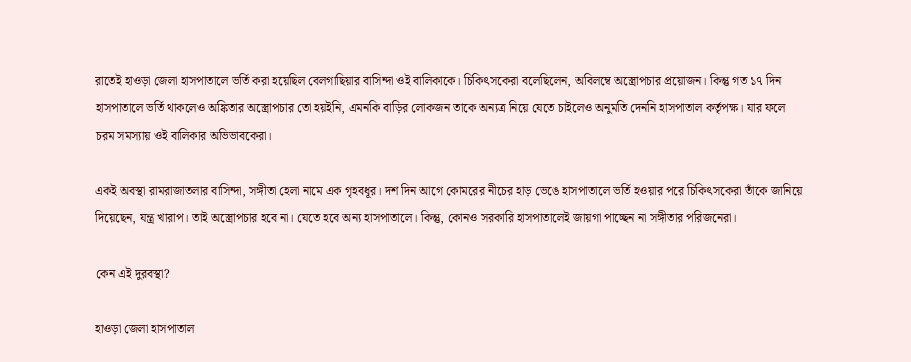রাতেই হাওড়া জেলা হাসপাতালে ভর্তি করা হয়েছিল বেলগাছিয়ার বাসিন্দা ওই বালিকাকে। চিকিৎসকেরা বলেছিলেন, অবিলম্বে অস্ত্রোপচার প্রয়োজন। কিন্তু গত ১৭ দিন হাসপাতালে ভর্তি থাকলেও অঙ্কিতার অস্ত্রোপচার তো হয়ইনি, এমনকি বাড়ির লোকজন তাকে অন্যত্র নিয়ে যেতে চাইলেও অনুমতি দেননি হাসপাতাল কর্তৃপক্ষ। যার ফলে চরম সমস্যায় ওই বালিকার অভিভাবকেরা।

একই অবস্থা রামরাজাতলার বাসিন্দা, সঙ্গীতা হ‌েলা নামে এক গৃহবধূর। দশ দিন আগে কোমরের নীচের হাড় ভেঙে হাসপাতালে ভর্তি হওয়ার পরে চিকিৎসকেরা তাঁকে জানিয়ে দিয়েছেন, যন্ত্র খারাপ। তাই অস্ত্রোপচার হবে না। যেতে হবে অন্য হাসপাতালে। কিন্তু, কোনও সরকারি হাসপাতালেই জায়গা পাচ্ছেন না সঙ্গীতার পরিজনেরা।

কেন এই দুরবস্থা?

হাওড়া জেলা হাসপাতাল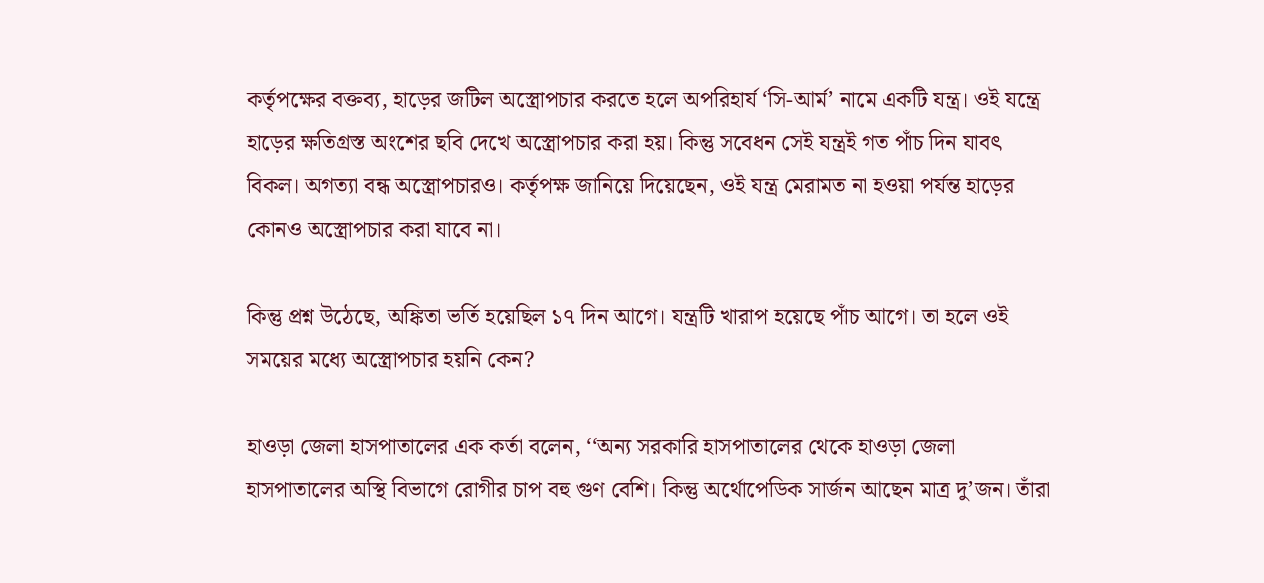কর্তৃপক্ষের বক্তব্য, হাড়ের জটিল অস্ত্রোপচার করতে হলে অপরিহার্য ‘সি-আর্ম’ নামে একটি যন্ত্র। ওই যন্ত্রে হাড়ের ক্ষতিগ্রস্ত অংশের ছবি দেখে অস্ত্রোপচার করা হয়। কিন্তু সবেধন সেই যন্ত্রই গত পাঁচ দিন যাবৎ বিকল। অগত্যা বন্ধ অস্ত্রোপচারও। কর্তৃপক্ষ জানিয়ে দিয়েছেন, ওই যন্ত্র মেরামত না হওয়া পর্যন্ত হাড়ের কোনও অস্ত্রোপচার করা যাবে না।

কিন্তু প্রশ্ন উঠেছে, অঙ্কিতা ভর্তি হয়েছিল ১৭ দিন আগে। যন্ত্রটি খারাপ হয়েছে পাঁচ আগে। তা হলে ওই সময়ের মধ্যে অস্ত্রোপচার হয়নি কেন?

হাওড়া জেলা হাসপাতালের এক কর্তা বলেন, ‘‘অন্য সরকারি হাসপাতালের থেকে হাওড়া জেলা হাসপাতালের অস্থি বিভাগে রোগীর চাপ বহু গুণ বেশি। কিন্তু অর্থোপেডিক সার্জন আছেন মাত্র দু’জন। তাঁরা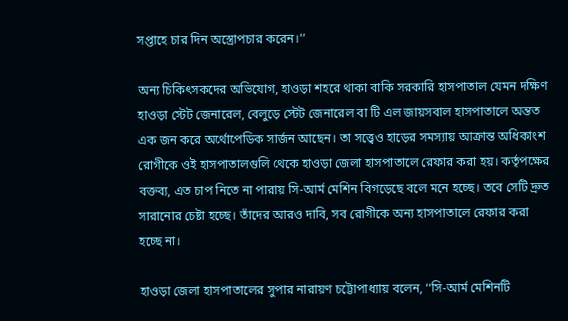সপ্তাহে চার দিন অস্ত্রোপচার করেন।’’

অন্য চিকিৎসকদের অভিযোগ, হাওড়া শহরে থাকা বাকি সরকারি হাসপাতাল যেমন দক্ষিণ হাওড়া স্টেট জেনারেল, বেলুড়ে স্টেট জেনারেল বা টি এল জায়সবাল হাসপাতালে অন্তত এক জন করে অর্থোপেডিক সার্জন আছেন। তা সত্ত্বেও হাড়ের সমস্যায় আক্রান্ত অধিকাংশ রোগীকে ওই হাসপাতালগুলি থেকে হাওড়া জেলা হাসপাতালে রেফার করা হয়। কর্তৃপক্ষের বক্তব্য, এত চাপ নিতে না পারায় সি-আর্ম মেশিন বিগড়েছে বলে মনে হচ্ছে। তবে সেটি দ্রুত সারানোর চেষ্টা হচ্ছে। তাঁদের আরও দাবি, সব রোগীকে অন্য হাসপাতালে রেফার করা হচ্ছে না।

হাওড়া জেলা হাসপাতালের সুপার নারায়ণ চট্টোপাধ্যায় বলেন, ‘‘সি-আর্ম মেশিনটি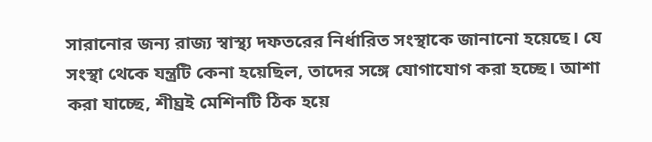সারানোর জন্য রাজ্য স্বাস্থ্য দফতরের নির্ধারিত সংস্থাকে জানানো হয়েছে। যে সংস্থা থেকে যন্ত্রটি কেনা হয়েছিল, তাদের সঙ্গে যোগাযোগ করা হচ্ছে। আশা করা যাচ্ছে, শীঘ্রই মেশিনটি ঠিক হয়ে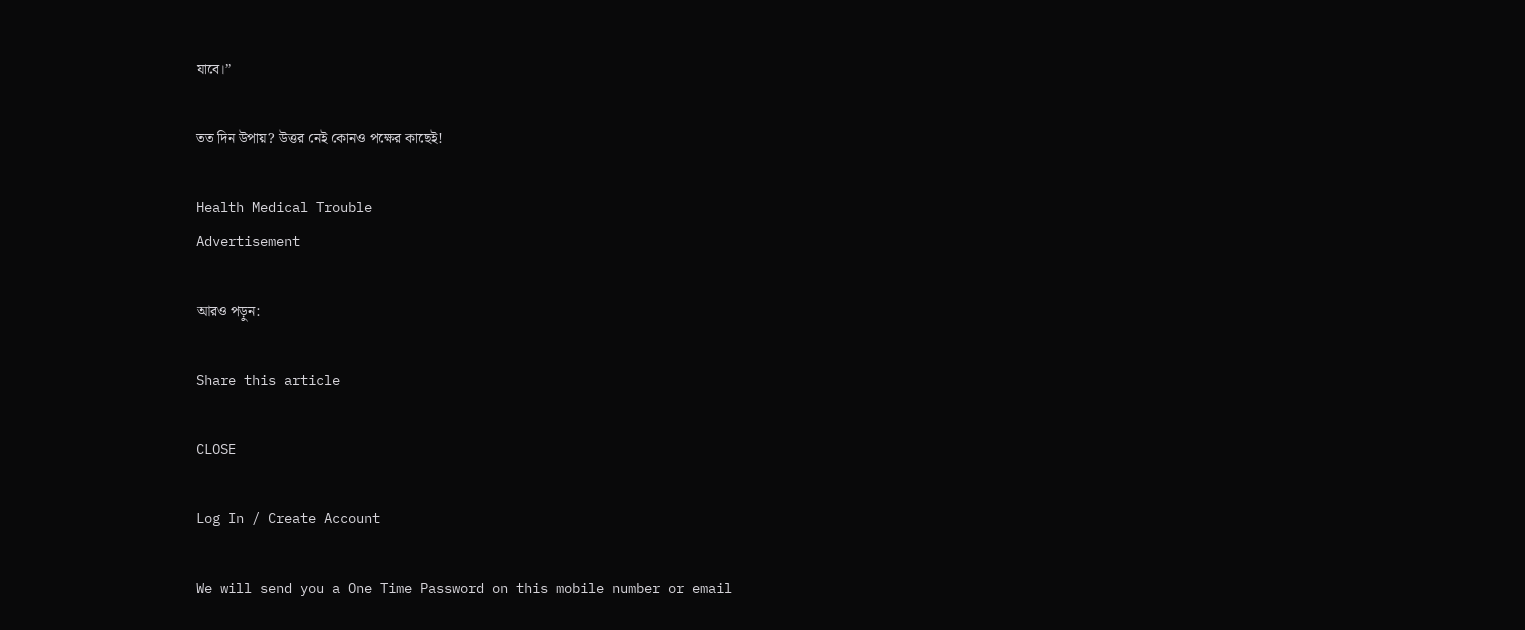যাবে।’’

তত দিন উপায়? উত্তর নেই কোনও পক্ষের কাছেই!

Health Medical Trouble
Advertisement

আরও পড়ুন:

Share this article

CLOSE

Log In / Create Account

We will send you a One Time Password on this mobile number or email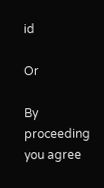id

Or

By proceeding you agree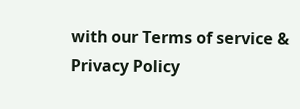with our Terms of service & Privacy Policy